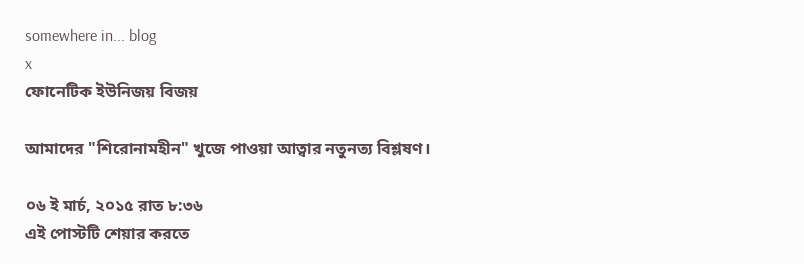somewhere in... blog
x
ফোনেটিক ইউনিজয় বিজয়

আমাদের "শিরোনামহীন" খুজে পাওয়া আত্বার নতুনত্য বিশ্লষণ।

০৬ ই মার্চ, ২০১৫ রাত ৮:৩৬
এই পোস্টটি শেয়ার করতে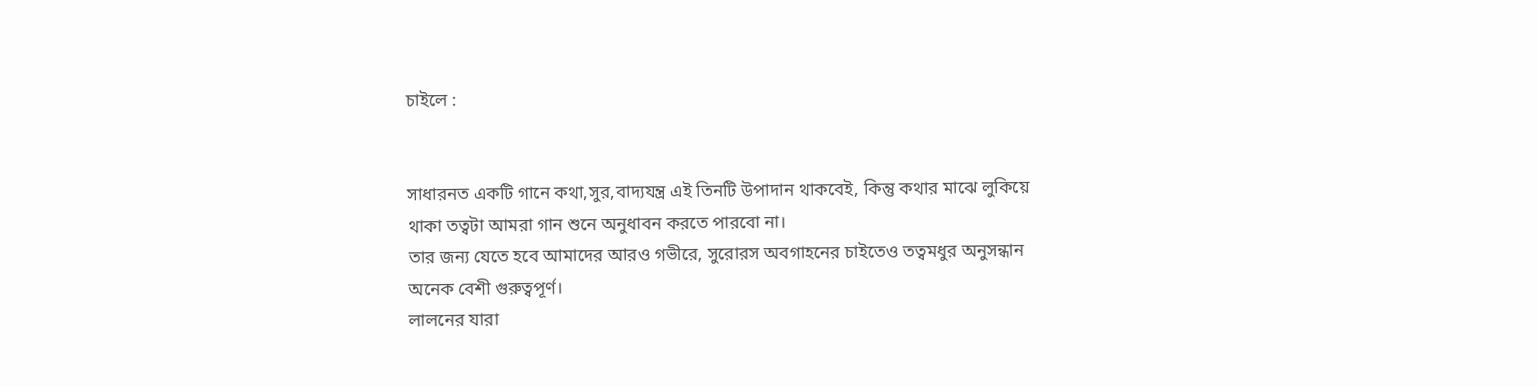চাইলে :


সাধারনত একটি গানে কথা,সুর,বাদ্যযন্ত্র এই তিনটি উপাদান থাকবেই, কিন্তু কথার মাঝে লুকিয়ে থাকা তত্বটা আমরা গান শুনে অনুধাবন করতে পারবো না।
তার জন্য যেতে হবে আমাদের আরও গভীরে, সুরোরস অবগাহনের চাইতেও তত্বমধুর অনুসন্ধান অনেক বেশী গুরুত্বপূর্ণ।
লালনের যারা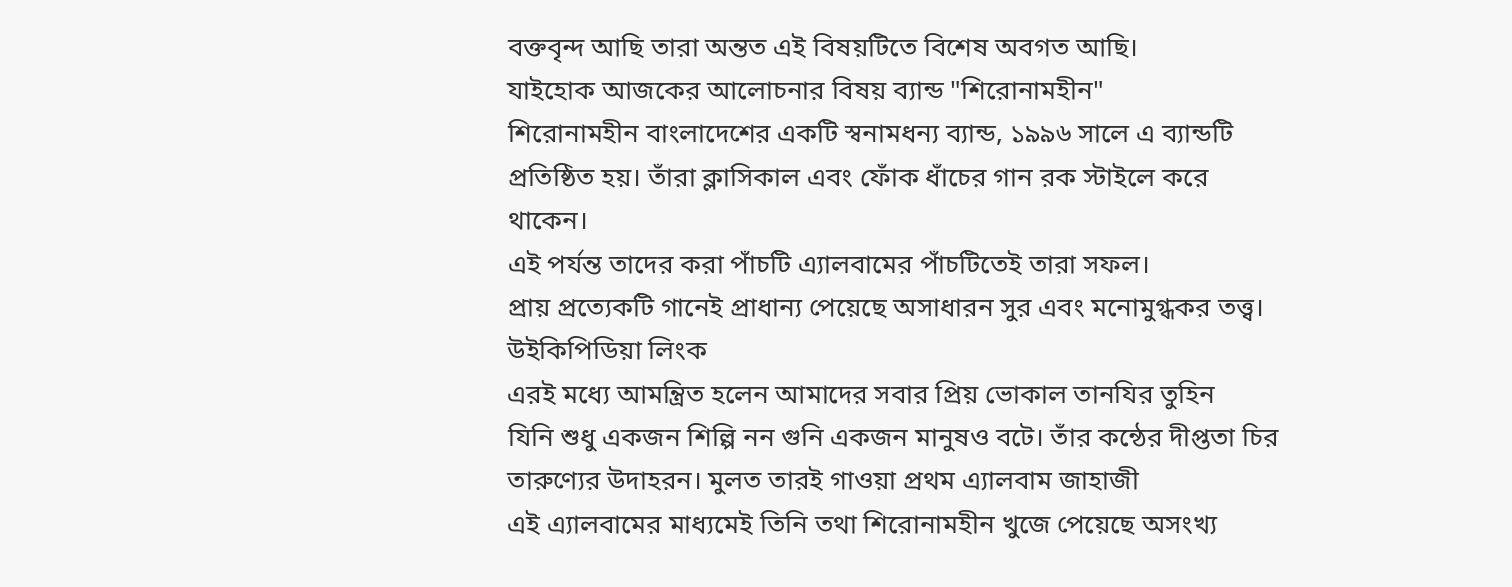বক্তবৃন্দ আছি তারা অন্তত এই বিষয়টিতে বিশেষ অবগত আছি।
যাইহোক আজকের আলোচনার বিষয় ব্যান্ড "শিরোনামহীন"
শিরোনামহীন বাংলাদেশের একটি স্বনামধন্য ব্যান্ড, ১৯৯৬ সালে এ ব্যান্ডটি প্রতিষ্ঠিত হয়। তাঁরা ক্লাসিকাল এবং ফোঁক ধাঁচের গান রক স্টাইলে করে থাকেন।
এই পর্যন্ত তাদের করা পাঁচটি এ্যালবামের পাঁচটিতেই তারা সফল।
প্রায় প্রত্যেকটি গানেই প্রাধান্য পেয়েছে অসাধারন সুর এবং মনোমুগ্ধকর তত্ত্ব।
উইকিপিডিয়া লিংক
এরই মধ্যে আমন্ত্রিত হলেন আমাদের সবার প্রিয় ভোকাল তানযির তুহিন
যিনি শুধু একজন শিল্পি নন গুনি একজন মানুষও বটে। তাঁর কন্ঠের দীপ্ততা চির তারুণ্যের উদাহরন। মুলত তারই গাওয়া প্রথম এ্যালবাম জাহাজী
এই এ্যালবামের মাধ্যমেই তিনি তথা শিরোনামহীন খুজে পেয়েছে অসংখ্য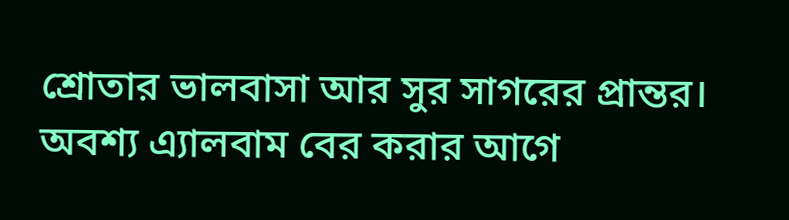শ্রোতার ভালবাসা আর সুর সাগরের প্রান্তর। অবশ্য এ্যালবাম বের করার আগে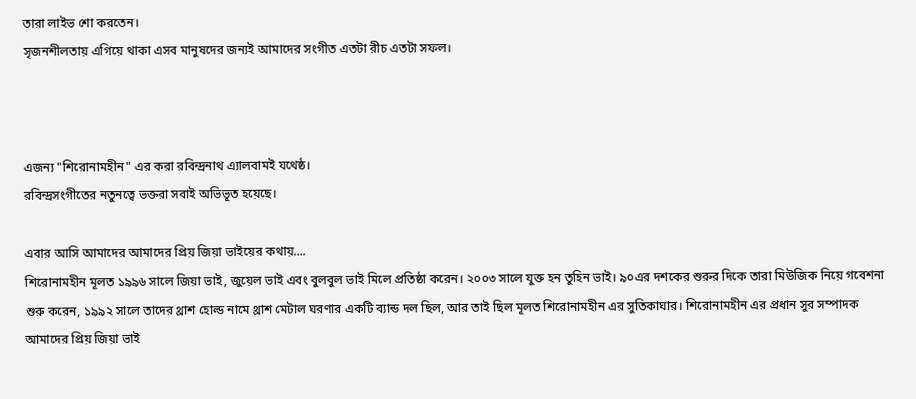তারা লাইভ শো করতেন।
সৃজনশীলতায় এগিয়ে থাকা এসব মানুষদের জন্যই আমাদের সংগীত এতটা রীচ এতটা সফল।



এজন্য "শিরোনামহীন" এর করা রবিন্দ্রনাথ এ্যালবামই যথেষ্ঠ।
রবিন্দ্রসংগীতের নতুনত্বে ভক্তরা সবাই অভিভূত হয়েছে।

এবার আসি আমাদের আমাদের প্রিয় জিয়া ভাইয়ের কথায়....
শিরোনামহীন মূলত ১৯৯৬ সালে জিয়া ভাই, জুয়েল ভাই এবং বুলবুল ভাই মিলে প্রতিষ্ঠা করেন। ২০০৩ সালে যুক্ত হন তুহিন ভাই। ৯০এর দশকের শুরুর দিকে তারা মিউজিক নিয়ে গবেশনা শুরু করেন, ১৯৯২ সালে তাদের থ্রাশ হোল্ড নামে থ্রাশ মেটাল ঘরণার একটি ব্যান্ড দল ছিল, আর তাই ছিল মূলত শিরোনামহীন এর সুতিকাঘার। শিরোনামহীন এর প্রধান সুর সম্পাদক আমাদের প্রিয় জিয়া ভাই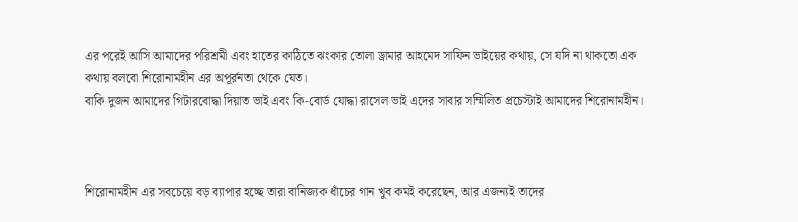এর পরেই আসি আমাদের পরিশ্রমী এবং হাতের কাঠিতে ঝংকার তোলা ড্রামার আহমেদ সাফিন ভাইয়ের কথায়, সে যদি না থাকতো এক কথায় বলবো শিরোনামহীন এর অপূর্রনতা থেকে যেত।
বাকি দুজন আমাদের গিটারবোদ্ধা দিয়াত ভাই এবং কি-বোর্ড যোদ্ধা রাসেল ভাই এদের সাবার সম্মিলিত প্রচেস্টাই আমাদের শিরোনামহীন।



শিরোনামহীন এর সবচেয়ে বড় ব্যাপার হচ্ছে তারা বানিজ্যক ধাঁচের গান খুব কমই করেছেন, আর এজন্যই তাদের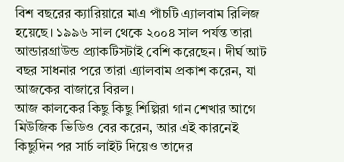বিশ বছরের ক্যারিয়ারে মাএ পাঁচটি এ্যালবাম রিলিজ হয়েছে। ১৯৯৬ সাল থেকে ২০০৪ সাল পর্যন্ত তারা আন্ডারগ্রাউন্ড প্র্যাকটিসটাই বেশি করেছেন। দীর্ঘ আট বছর সাধনার পরে তারা এ্যালবাম প্রকাশ করেন, যা আজকের বাজারে বিরল।
আজ কালকের কিছু কিছু শিল্পিরা গান শেখার আগে মিউজিক ভিডিও বের করেন, আর এই কারনেই কিছুদিন পর সার্চ লাইট দিয়েও তাদের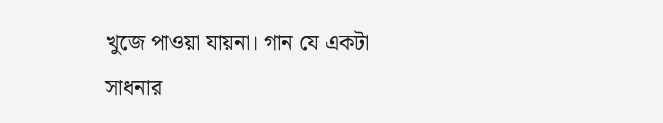খুজে পাওয়া যায়না। গান যে একটা সাধনার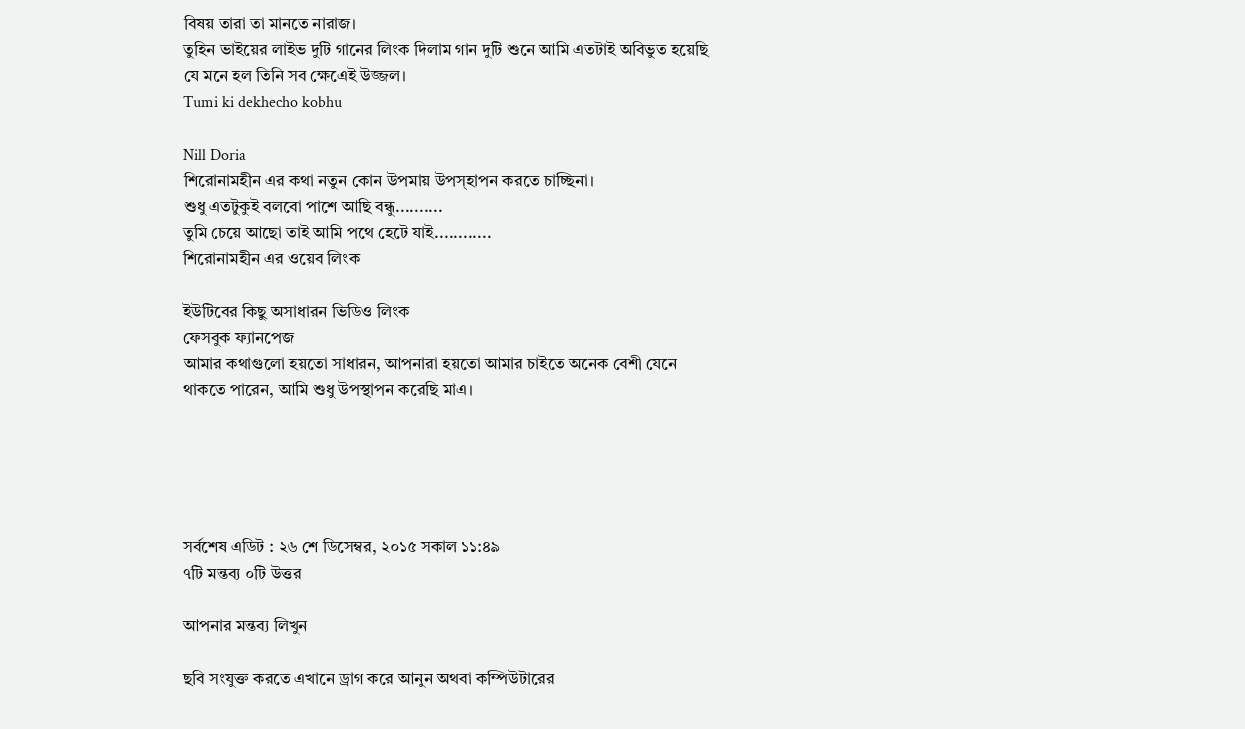বিষয় তারা তা মানতে নারাজ।
তুহিন ভাইয়ের লাইভ দুটি গানের লিংক দিলাম গান দুটি শুনে আমি এতটাই অবিভুত হয়েছি যে মনে হল তিনি সব ক্ষেএেই উজ্জল।
Tumi ki dekhecho kobhu

Nill Doria
শিরোনামহীন এর কথা নতুন কোন উপমায় উপস্হাপন করতে চাচ্ছিনা।
শুধু এতটুকুই বলবো পাশে আছি বন্ধু..........
তুমি চেয়ে আছো তাই আমি পথে হেটে যাই............
শিরোনামহীন এর ওয়েব লিংক

ইউটিবের কিছু অসাধারন ভিডিও লিংক
ফেসবুক ফ্যানপেজ
আমার কথাগুলো হয়তো সাধারন, আপনারা হয়তো আমার চাইতে অনেক বেশী যেনে থাকতে পারেন, আমি শুধু উপস্থাপন করেছি মাএ।





সর্বশেষ এডিট : ২৬ শে ডিসেম্বর, ২০১৫ সকাল ১১:৪৯
৭টি মন্তব্য ০টি উত্তর

আপনার মন্তব্য লিখুন

ছবি সংযুক্ত করতে এখানে ড্রাগ করে আনুন অথবা কম্পিউটারের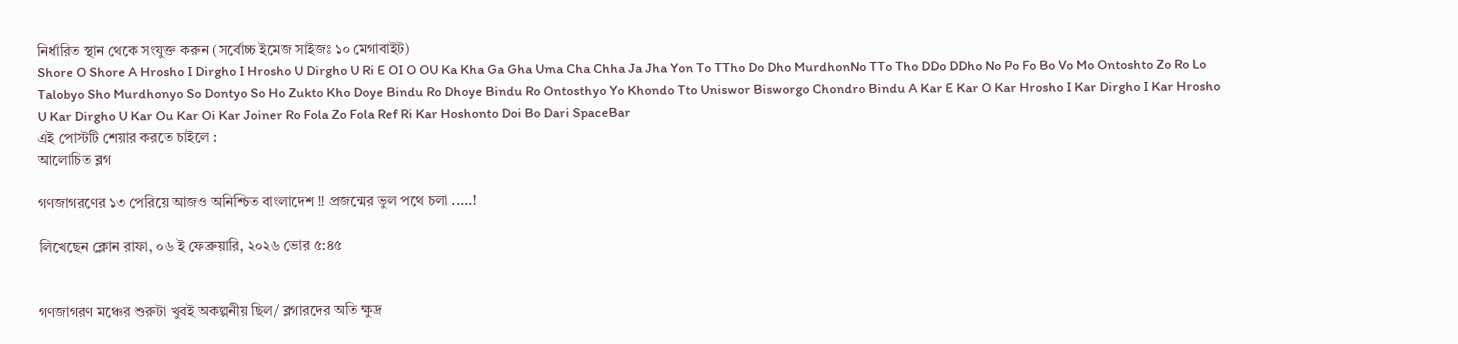নির্ধারিত স্থান থেকে সংযুক্ত করুন (সর্বোচ্চ ইমেজ সাইজঃ ১০ মেগাবাইট)
Shore O Shore A Hrosho I Dirgho I Hrosho U Dirgho U Ri E OI O OU Ka Kha Ga Gha Uma Cha Chha Ja Jha Yon To TTho Do Dho MurdhonNo TTo Tho DDo DDho No Po Fo Bo Vo Mo Ontoshto Zo Ro Lo Talobyo Sho Murdhonyo So Dontyo So Ho Zukto Kho Doye Bindu Ro Dhoye Bindu Ro Ontosthyo Yo Khondo Tto Uniswor Bisworgo Chondro Bindu A Kar E Kar O Kar Hrosho I Kar Dirgho I Kar Hrosho U Kar Dirgho U Kar Ou Kar Oi Kar Joiner Ro Fola Zo Fola Ref Ri Kar Hoshonto Doi Bo Dari SpaceBar
এই পোস্টটি শেয়ার করতে চাইলে :
আলোচিত ব্লগ

গণজাগরণের ১৩ পেরিয়ে আজও অনিশ্চিত বাংলাদেশ ‼ প্রজন্মের ভুল পথে চলা .....!

লিখেছেন ক্লোন রাফা, ০৬ ই ফেব্রুয়ারি, ২০২৬ ভোর ৫:৪৫


গণজাগরণ মঞ্চের শুরুটা খুবই অকল্পনীয় ছিল/ ব্লগারদের অতি ক্ষুদ্র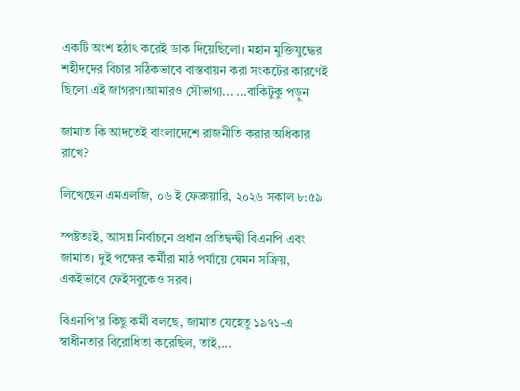একটি অংশ হঠাৎ করেই ডাক দিয়েছিলো। মহান মুক্তিযুদ্ধের শহীদদের বিচার সঠিকভাবে বাস্তবায়ন করা সংকটের কারণেই ছিলো এই জাগরণ।আমারও সৌভাগ্য... ...বাকিটুকু পড়ুন

জামাত কি আদতেই বাংলাদেশে রাজনীতি করার অধিকার রাখে?

লিখেছেন এমএলজি, ০৬ ই ফেব্রুয়ারি, ২০২৬ সকাল ৮:৫৯

স্পষ্টতঃই, আসন্ন নির্বাচনে প্রধান প্রতিদ্বন্দ্বী বিএনপি এবং জামাত। দুই পক্ষের কর্মীরা মাঠ পর্যায়ে যেমন সক্রিয়, একইভাবে ফেইসবুকেও সরব।

বিএনপি'র কিছু কর্মী বলছে, জামাত যেহেতু ১৯৭১-এ স্বাধীনতার বিরোধিতা করেছিল, তাই,...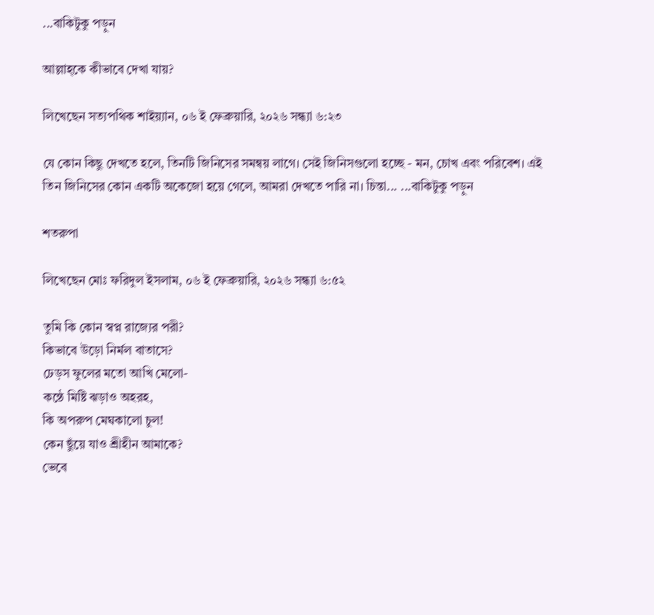...বাকিটুকু পড়ুন

আল্লাহ্‌কে কীভাবে দেখা যায়?

লিখেছেন সত্যপথিক শাইয়্যান, ০৬ ই ফেব্রুয়ারি, ২০২৬ সন্ধ্যা ৬:২৩

যে কোন কিছু দেখতে হলে, তিনটি জিনিসের সমন্বয় লাগে। সেই জিনিসগুলো হচ্ছে - মন, চোখ এবং পরিবেশ। এই তিন জিনিসের কোন একটি অকেজো হয়ে গেলে, আমরা দেখতে পারি না। চিন্তা... ...বাকিটুকু পড়ুন

শতরুপা

লিখেছেন মোঃ ফরিদুল ইসলাম, ০৬ ই ফেব্রুয়ারি, ২০২৬ সন্ধ্যা ৬:৫২

তুমি কি কোন স্বপ্ন রাজ্যের পরী?
কিভাবে উড়ো নির্মল বাতাসে?
ঢেড়স ফুলের মতো আখি মেলো-
কন্ঠে মিষ্টি ঝড়াও অহরহ,
কি অপরুপ মেঘকালো চুল!
কেন ছুঁয়ে যাও শ্রীহীন আমাকে?
ভেবে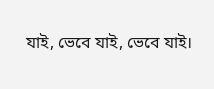যাই, ভেবে যাই, ভেবে যাই।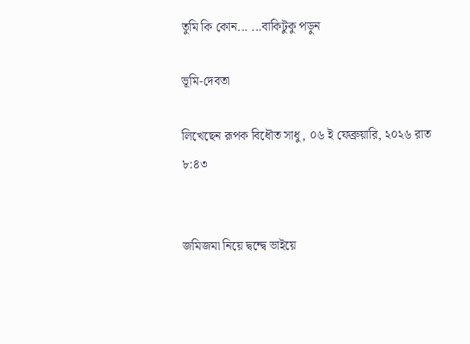তুমি কি কোন... ...বাকিটুকু পড়ুন

ভূমি-দেবতা

লিখেছেন রূপক বিধৌত সাধু, ০৬ ই ফেব্রুয়ারি, ২০২৬ রাত ৮:৪৩


জমিজমা নিয়ে দ্বন্দ্বে ভাইয়ে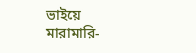ভাইয়ে
মারামারি-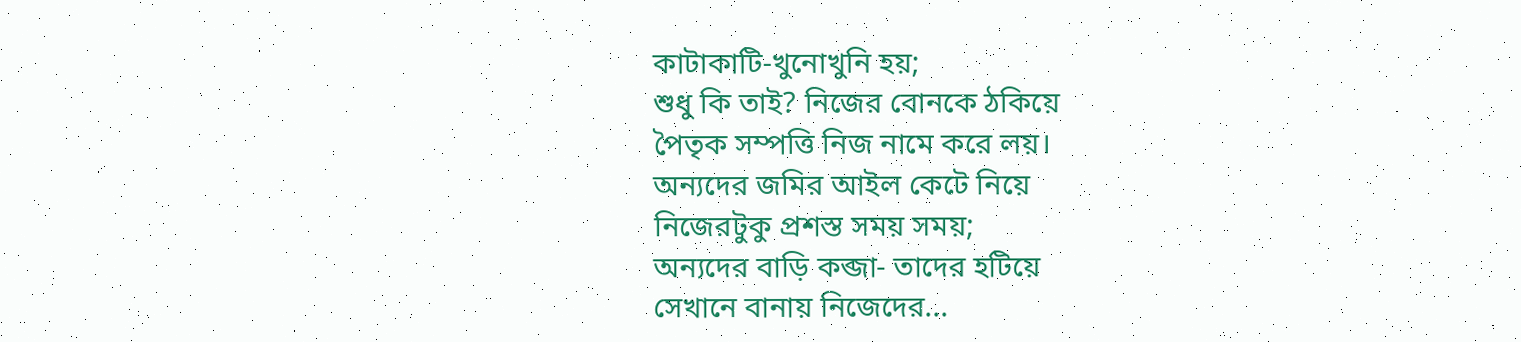কাটাকাটি-খুনোখুনি হয়;
শুধু কি তাই? নিজের বোনকে ঠকিয়ে
পৈতৃক সম্পত্তি নিজ নামে করে লয়।
অন্যদের জমির আইল কেটে নিয়ে
নিজেরটুকু প্রশস্ত সময় সময়;
অন্যদের বাড়ি কব্জা- তাদের হটিয়ে
সেখানে বানায় নিজেদের...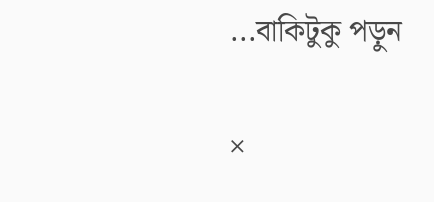...বাকিটুকু পড়ুন

×